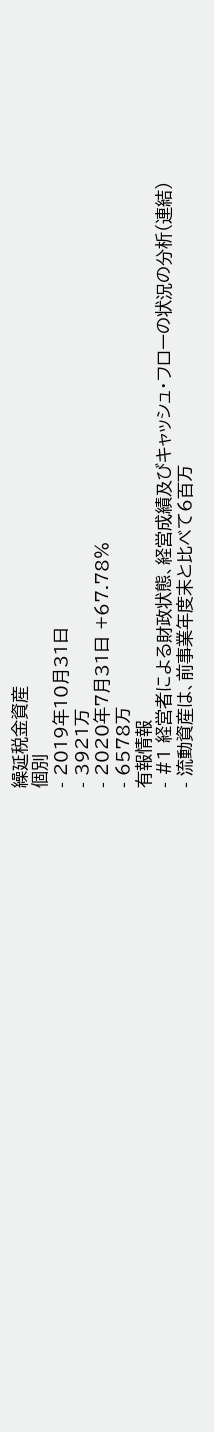繰延税金資産
個別
- 2019年10月31日
- 3921万
- 2020年7月31日 +67.78%
- 6578万
有報情報
- #1 経営者による財政状態、経営成績及びキャッシュ・フローの状況の分析(連結)
- 流動資産は、前事業年度末と比べて6百万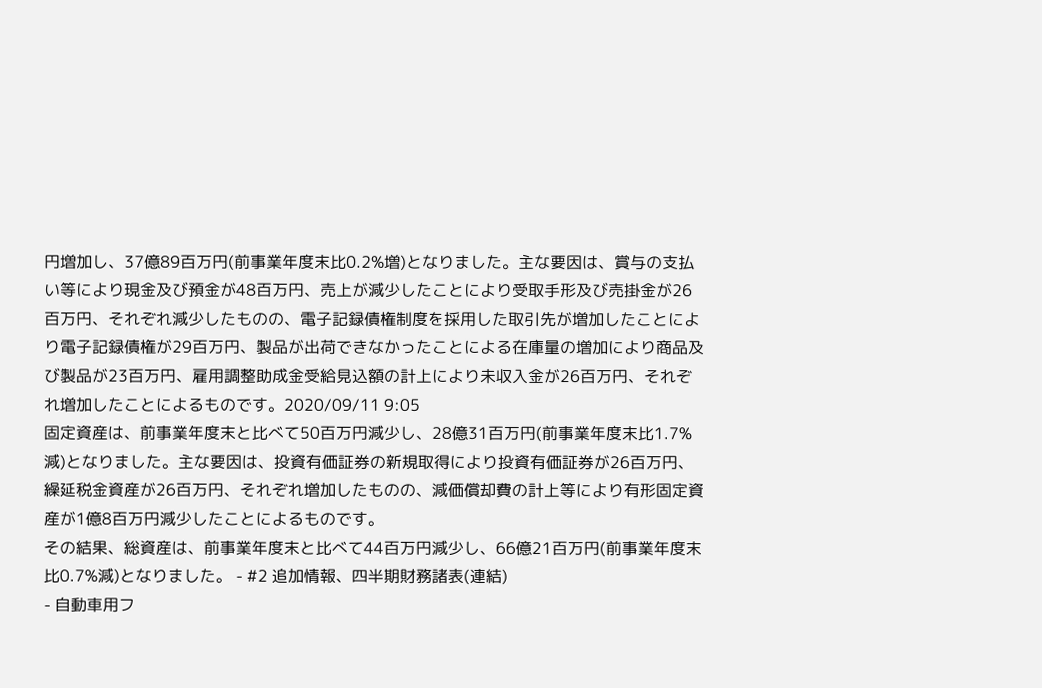円増加し、37億89百万円(前事業年度末比0.2%増)となりました。主な要因は、賞与の支払い等により現金及び預金が48百万円、売上が減少したことにより受取手形及び売掛金が26百万円、それぞれ減少したものの、電子記録債権制度を採用した取引先が増加したことにより電子記録債権が29百万円、製品が出荷できなかったことによる在庫量の増加により商品及び製品が23百万円、雇用調整助成金受給見込額の計上により未収入金が26百万円、それぞれ増加したことによるものです。2020/09/11 9:05
固定資産は、前事業年度末と比べて50百万円減少し、28億31百万円(前事業年度末比1.7%減)となりました。主な要因は、投資有価証券の新規取得により投資有価証券が26百万円、繰延税金資産が26百万円、それぞれ増加したものの、減価償却費の計上等により有形固定資産が1億8百万円減少したことによるものです。
その結果、総資産は、前事業年度末と比べて44百万円減少し、66億21百万円(前事業年度末比0.7%減)となりました。 - #2 追加情報、四半期財務諸表(連結)
- 自動車用フ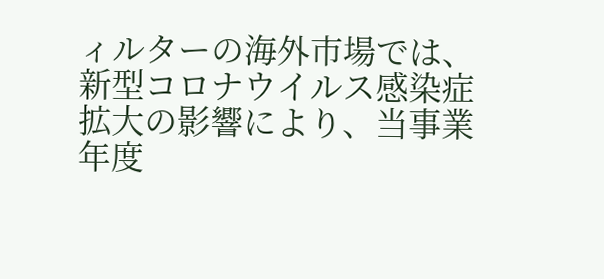ィルターの海外市場では、新型コロナウイルス感染症拡大の影響により、当事業年度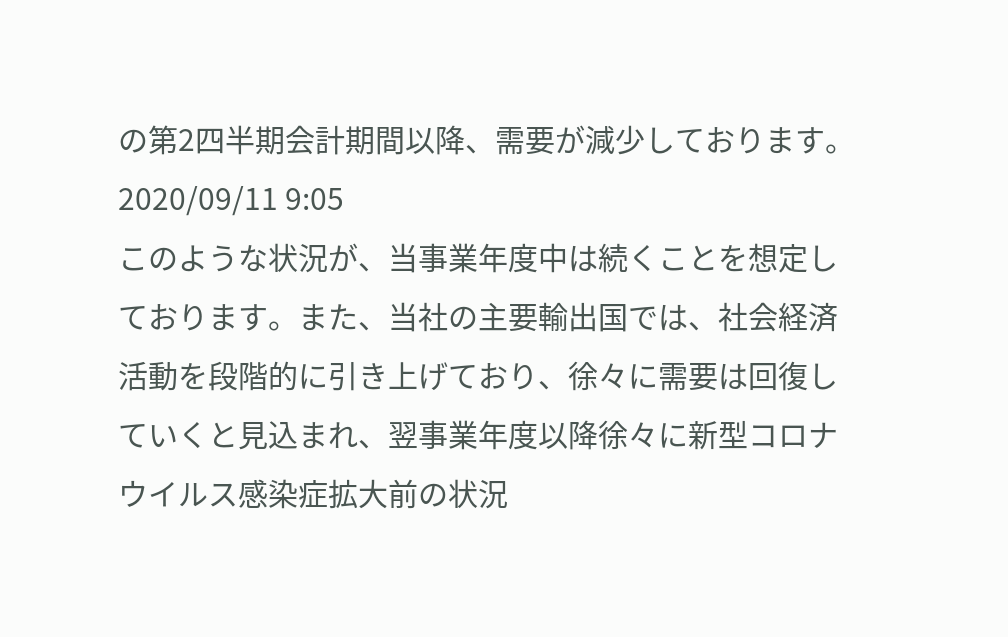の第2四半期会計期間以降、需要が減少しております。2020/09/11 9:05
このような状況が、当事業年度中は続くことを想定しております。また、当社の主要輸出国では、社会経済活動を段階的に引き上げており、徐々に需要は回復していくと見込まれ、翌事業年度以降徐々に新型コロナウイルス感染症拡大前の状況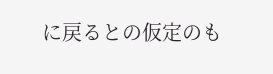に戻るとの仮定のも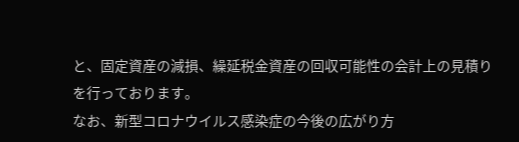と、固定資産の減損、繰延税金資産の回収可能性の会計上の見積りを行っております。
なお、新型コロナウイルス感染症の今後の広がり方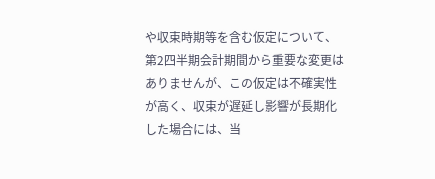や収束時期等を含む仮定について、第2四半期会計期間から重要な変更はありませんが、この仮定は不確実性が高く、収束が遅延し影響が長期化した場合には、当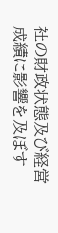社の財政状態及び経営成績に影響を及ぼす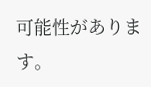可能性があります。